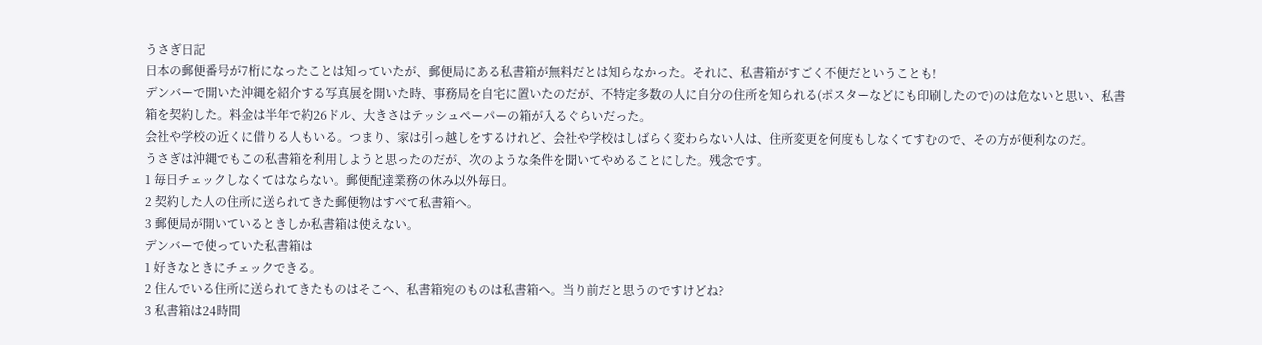うさぎ日記
日本の郵便番号が7桁になったことは知っていたが、郵便局にある私書箱が無料だとは知らなかった。それに、私書箱がすごく不便だということも!
デンバーで開いた沖縄を紹介する写真展を開いた時、事務局を自宅に置いたのだが、不特定多数の人に自分の住所を知られる(ポスターなどにも印刷したので)のは危ないと思い、私書箱を契約した。料金は半年で約26ドル、大きさはテッシュペーパーの箱が入るぐらいだった。
会社や学校の近くに借りる人もいる。つまり、家は引っ越しをするけれど、会社や学校はしばらく変わらない人は、住所変更を何度もしなくてすむので、その方が便利なのだ。
うさぎは沖縄でもこの私書箱を利用しようと思ったのだが、次のような条件を聞いてやめることにした。残念です。
1 毎日チェックしなくてはならない。郵便配達業務の休み以外毎日。
2 契約した人の住所に送られてきた郵便物はすべて私書箱へ。
3 郵便局が開いているときしか私書箱は使えない。
デンバーで使っていた私書箱は
1 好きなときにチェックできる。
2 住んでいる住所に送られてきたものはそこへ、私書箱宛のものは私書箱へ。当り前だと思うのですけどね?
3 私書箱は24時間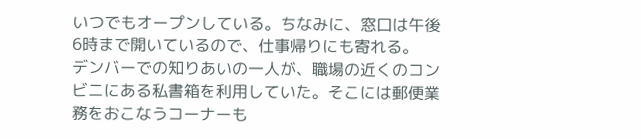いつでもオープンしている。ちなみに、窓口は午後6時まで開いているので、仕事帰りにも寄れる。
デンバーでの知りあいの一人が、職場の近くのコンビニにある私書箱を利用していた。そこには郵便業務をおこなうコーナーも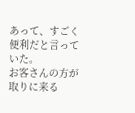あって、すごく便利だと言っていた。
お客さんの方が取りに来る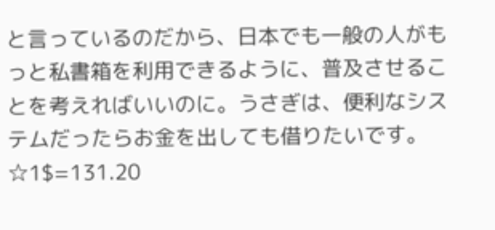と言っているのだから、日本でも一般の人がもっと私書箱を利用できるように、普及させることを考えればいいのに。うさぎは、便利なシステムだったらお金を出しても借りたいです。
☆1$=131.20